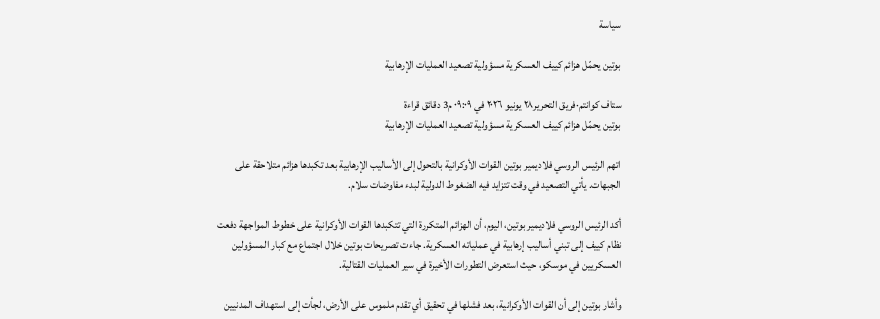سياسة

بوتين يحمّل هزائم كييف العسكرية مسؤولية تصعيد العمليات الإرهابية

ستاف كوانتم·فريق التحرير٢٨ يونيو ٢٠٢٦ في ٠٩:٠٩ م3 دقائق قراءة
بوتين يحمّل هزائم كييف العسكرية مسؤولية تصعيد العمليات الإرهابية

اتهم الرئيس الروسي فلاديمير بوتين القوات الأوكرانية بالتحول إلى الأساليب الإرهابية بعد تكبدها هزائم متلاحقة على الجبهات. يأتي التصعيد في وقت تتزايد فيه الضغوط الدولية لبدء مفاوضات سلام.

أكد الرئيس الروسي فلاديمير بوتين، اليوم، أن الهزائم المتكررة التي تتكبدها القوات الأوكرانية على خطوط المواجهة دفعت نظام كييف إلى تبني أساليب إرهابية في عملياته العسكرية. جاءت تصريحات بوتين خلال اجتماع مع كبار المسؤولين العسكريين في موسكو، حيث استعرض التطورات الأخيرة في سير العمليات القتالية.

وأشار بوتين إلى أن القوات الأوكرانية، بعد فشلها في تحقيق أي تقدم ملموس على الأرض، لجأت إلى استهداف المدنيين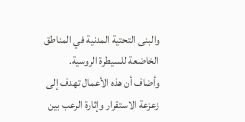والبنى التحتية المدنية في المناطق الخاضعة للسيطرة الروسية. وأضاف أن هذه الأعمال تهدف إلى زعزعة الاستقرار وإثارة الرعب بين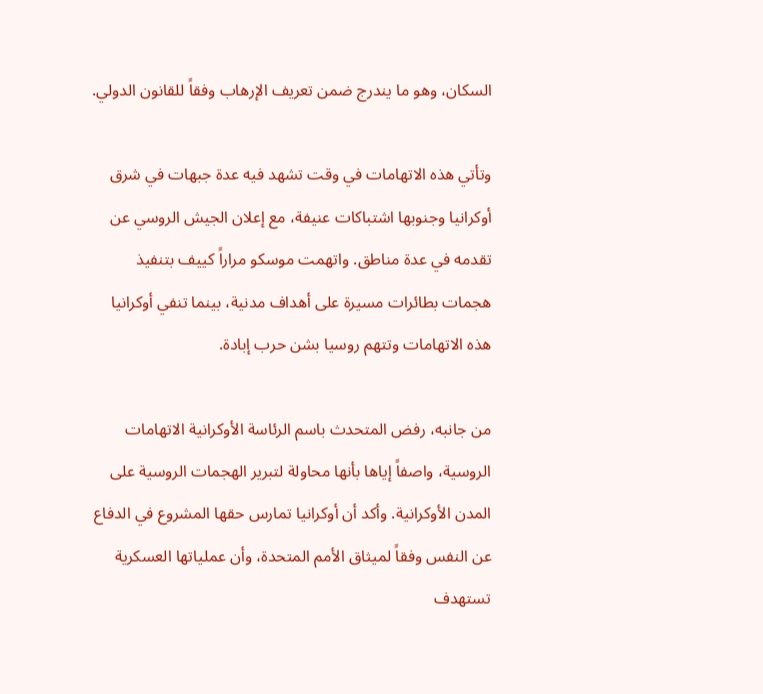السكان، وهو ما يندرج ضمن تعريف الإرهاب وفقاً للقانون الدولي.

وتأتي هذه الاتهامات في وقت تشهد فيه عدة جبهات في شرق أوكرانيا وجنوبها اشتباكات عنيفة، مع إعلان الجيش الروسي عن تقدمه في عدة مناطق. واتهمت موسكو مراراً كييف بتنفيذ هجمات بطائرات مسيرة على أهداف مدنية، بينما تنفي أوكرانيا هذه الاتهامات وتتهم روسيا بشن حرب إبادة.

من جانبه، رفض المتحدث باسم الرئاسة الأوكرانية الاتهامات الروسية، واصفاً إياها بأنها محاولة لتبرير الهجمات الروسية على المدن الأوكرانية. وأكد أن أوكرانيا تمارس حقها المشروع في الدفاع عن النفس وفقاً لميثاق الأمم المتحدة، وأن عملياتها العسكرية تستهدف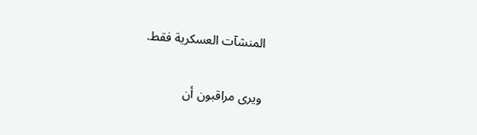المنشآت العسكرية فقط.

ويرى مراقبون أن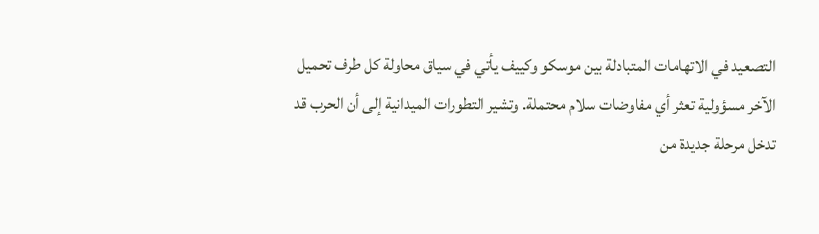التصعيد في الاتهامات المتبادلة بين موسكو وكييف يأتي في سياق محاولة كل طرف تحميل الآخر مسؤولية تعثر أي مفاوضات سلام محتملة. وتشير التطورات الميدانية إلى أن الحرب قد تدخل مرحلة جديدة من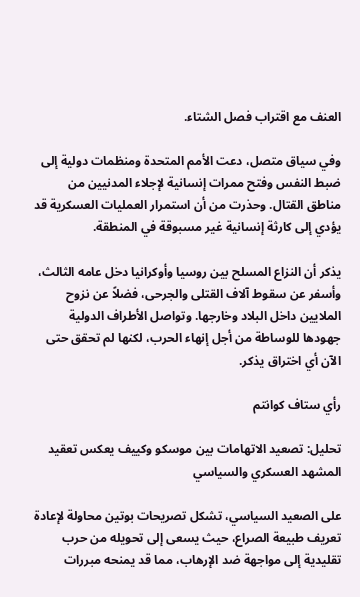العنف مع اقتراب فصل الشتاء.

وفي سياق متصل، دعت الأمم المتحدة ومنظمات دولية إلى ضبط النفس وفتح ممرات إنسانية لإجلاء المدنيين من مناطق القتال. وحذرت من أن استمرار العمليات العسكرية قد يؤدي إلى كارثة إنسانية غير مسبوقة في المنطقة.

يذكر أن النزاع المسلح بين روسيا وأوكرانيا دخل عامه الثالث، وأسفر عن سقوط آلاف القتلى والجرحى، فضلاً عن نزوح الملايين داخل البلاد وخارجها. وتواصل الأطراف الدولية جهودها للوساطة من أجل إنهاء الحرب، لكنها لم تحقق حتى الآن أي اختراق يذكر.

رأي ستاف كوانتم

تحليل: تصعيد الاتهامات بين موسكو وكييف يعكس تعقيد المشهد العسكري والسياسي

على الصعيد السياسي، تشكل تصريحات بوتين محاولة لإعادة تعريف طبيعة الصراع، حيث يسعى إلى تحويله من حرب تقليدية إلى مواجهة ضد الإرهاب، مما قد يمنحه مبررات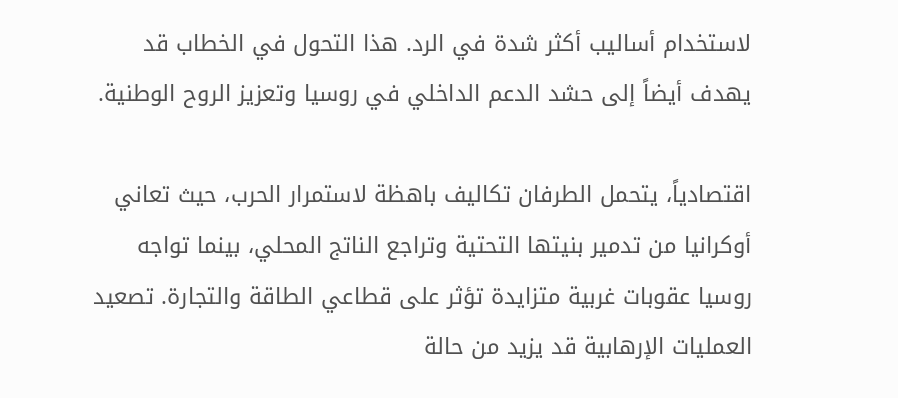لاستخدام أساليب أكثر شدة في الرد. هذا التحول في الخطاب قد يهدف أيضاً إلى حشد الدعم الداخلي في روسيا وتعزيز الروح الوطنية.

اقتصادياً، يتحمل الطرفان تكاليف باهظة لاستمرار الحرب، حيث تعاني أوكرانيا من تدمير بنيتها التحتية وتراجع الناتج المحلي، بينما تواجه روسيا عقوبات غربية متزايدة تؤثر على قطاعي الطاقة والتجارة. تصعيد العمليات الإرهابية قد يزيد من حالة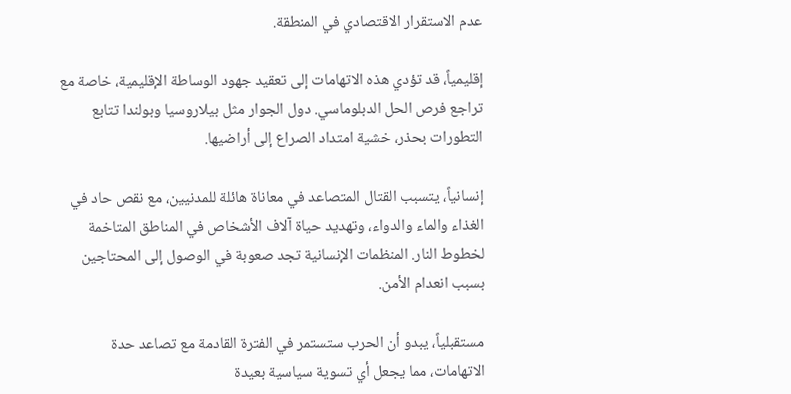عدم الاستقرار الاقتصادي في المنطقة.

إقليمياً، قد تؤدي هذه الاتهامات إلى تعقيد جهود الوساطة الإقليمية، خاصة مع تراجع فرص الحل الدبلوماسي. دول الجوار مثل بيلاروسيا وبولندا تتابع التطورات بحذر، خشية امتداد الصراع إلى أراضيها.

إنسانياً، يتسبب القتال المتصاعد في معاناة هائلة للمدنيين، مع نقص حاد في الغذاء والماء والدواء، وتهديد حياة آلاف الأشخاص في المناطق المتاخمة لخطوط النار. المنظمات الإنسانية تجد صعوبة في الوصول إلى المحتاجين بسبب انعدام الأمن.

مستقبلياً، يبدو أن الحرب ستستمر في الفترة القادمة مع تصاعد حدة الاتهامات، مما يجعل أي تسوية سياسية بعيدة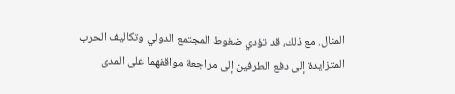المنال. مع ذلك، قد تؤدي ضغوط المجتمع الدولي وتكاليف الحرب المتزايدة إلى دفع الطرفين إلى مراجعة مواقفهما على المدى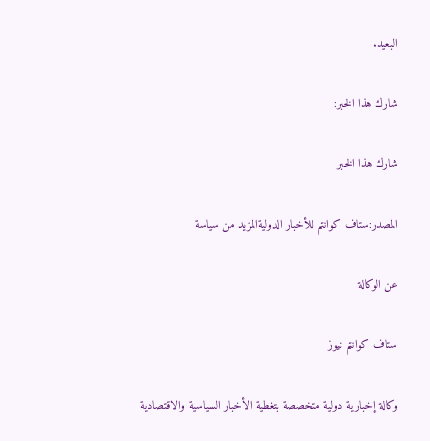البعيد.

شارك هذا الخبر:

شارك هذا الخبر

المصدر:ستاف كوانتم للأخبار الدوليةالمزيد من سياسة

عن الوكالة

ستاف كوانتم نيوز

وكالة إخبارية دولية متخصصة بتغطية الأخبار السياسية والاقتصادية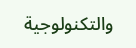والتكنولوجية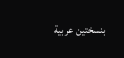بنسختين عربية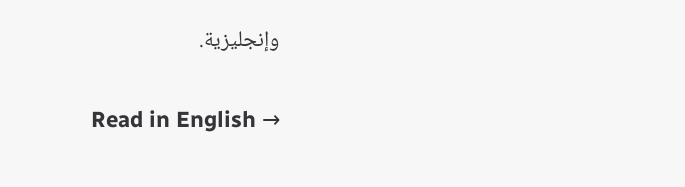وإنجليزية.

Read in English →